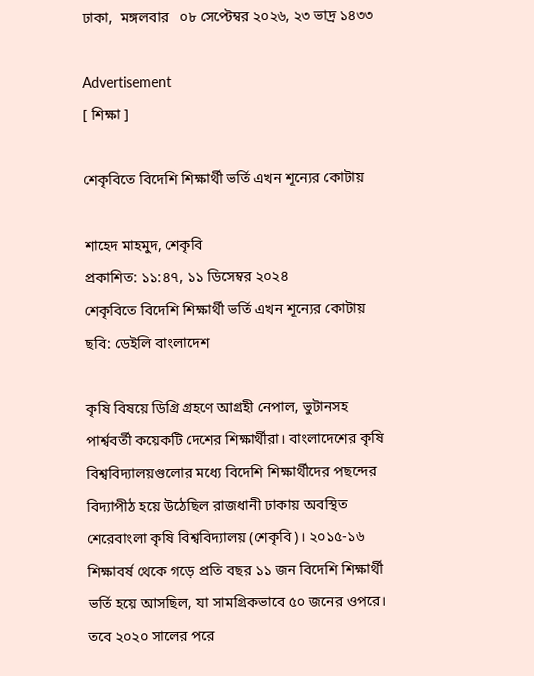ঢাকা,  মঙ্গলবার   ০৮ সেপ্টেম্বর ২০২৬, ২৩ ভাদ্র ১৪৩৩

Advertisement
[ শিক্ষা ]

শেকৃবিতে বিদেশি শিক্ষার্থী ভর্তি এখন শূন্যের কোটায়

শাহেদ মাহমুদ, শেকৃবি
প্রকাশিত: ১১:৪৭, ১১ ডিসেম্বর ২০২৪
শেকৃবিতে বিদেশি শিক্ষার্থী ভর্তি এখন শূন্যের কোটায়
ছবি: ডেইলি বাংলাদেশ

কৃষি বিষয়ে ডিগ্রি গ্রহণে আগ্রহী নেপাল, ভুটানসহ পার্শ্ববর্তী কয়েকটি দেশের শিক্ষার্থীরা। বাংলাদেশের কৃষি বিশ্ববিদ্যালয়গুলোর মধ্যে বিদেশি শিক্ষার্থীদের পছন্দের বিদ্যাপীঠ হয়ে উঠেছিল রাজধানী ঢাকায় অবস্থিত শেরেবাংলা কৃষি বিশ্ববিদ্যালয় (শেকৃবি)। ২০১৫-১৬ শিক্ষাবর্ষ থেকে গড়ে প্রতি বছর ১১ জন বিদেশি শিক্ষার্থী ভর্তি হয়ে আসছিল, যা সামগ্রিকভাবে ৫০ জনের ওপরে। তবে ২০২০ সালের পরে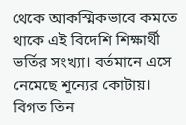থেকে আকস্মিকভাবে কমতে থাকে এই বিদেশি শিক্ষার্থী ভর্তির সংখ্যা। বর্তমানে এসে নেমেছে শূন্যের কোটায়। বিগত তিন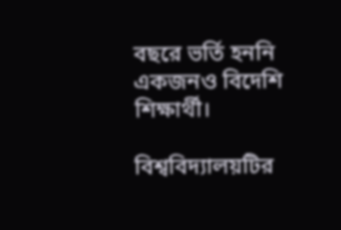বছরে ভর্তি হননি একজনও বিদেশি শিক্ষার্থী।

বিশ্ববিদ্যালয়টির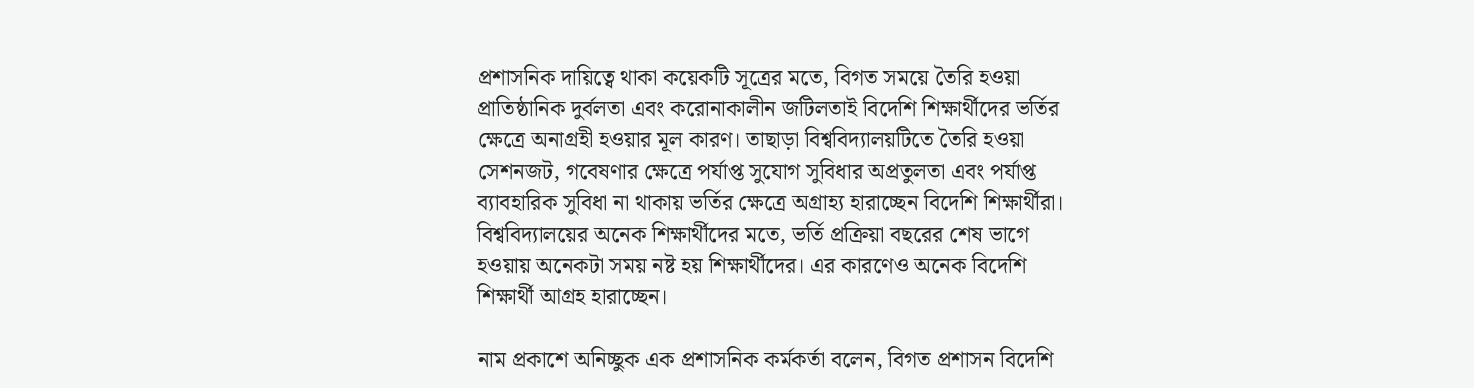প্রশাসনিক দায়িত্বে থাকা কয়েকটি সূত্রের মতে, বিগত সময়ে তৈরি হওয়া প্রাতিষ্ঠানিক দুর্বলতা এবং করোনাকালীন জটিলতাই বিদেশি শিক্ষার্থীদের ভর্তির ক্ষেত্রে অনাগ্রহী হওয়ার মূল কারণ। তাছাড়া বিশ্ববিদ্যালয়টিতে তৈরি হওয়া সেশনজট, গবেষণার ক্ষেত্রে পর্যাপ্ত সুযোগ সুবিধার অপ্রতুলতা এবং পর্যাপ্ত ব্যাবহারিক সুবিধা না থাকায় ভর্তির ক্ষেত্রে অগ্রাহ্য হারাচ্ছেন বিদেশি শিক্ষার্থীরা। বিশ্ববিদ্যালয়ের অনেক শিক্ষার্থীদের মতে, ভর্তি প্রক্রিয়া বছরের শেষ ভাগে হওয়ায় অনেকটা সময় নষ্ট হয় শিক্ষার্থীদের। এর কারণেও অনেক বিদেশি শিক্ষার্থী আগ্রহ হারাচ্ছেন।

নাম প্রকাশে অনিচ্ছুক এক প্রশাসনিক কর্মকর্তা বলেন, বিগত প্রশাসন বিদেশি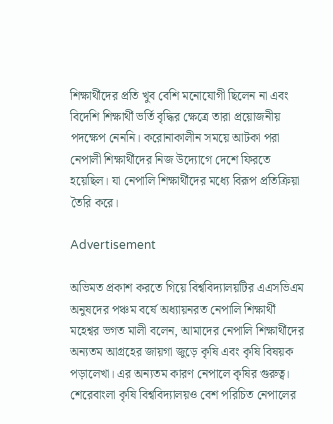শিক্ষার্থীদের প্রতি খুব বেশি মনোযোগী ছিলেন না এবং বিদেশি শিক্ষার্থী ভর্তি বৃদ্ধির ক্ষেত্রে তারা প্রয়োজনীয় পদক্ষেপ নেননি। করোনাকালীন সময়ে আটকা পরা নেপালী শিক্ষার্থীদের নিজ উদ্যোগে দেশে ফিরতে হয়েছিল। যা নেপালি শিক্ষার্থীদের মধ্যে বিরূপ প্রতিক্রিয়া তৈরি করে।

Advertisement

অভিমত প্রকাশ করতে গিয়ে বিশ্ববিদ্যালয়টির এএসভিএম অনুষদের পঞ্চম বর্ষে অধ্যায়নরত নেপালি শিক্ষার্থী মহেশ্বর ভগত মালী বলেন, আমাদের নেপালি শিক্ষার্থীদের অন্যতম আগ্রহের জায়গা জুড়ে কৃষি এবং কৃষি বিষয়ক পড়ালেখা। এর অন্যতম কারণ নেপালে কৃষির গুরুত্ব। শেরেবাংলা কৃষি বিশ্ববিদ্যালয়ও বেশ পরিচিত নেপালের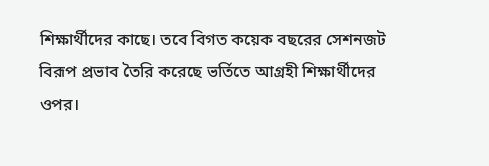শিক্ষার্থীদের কাছে। তবে বিগত কয়েক বছরের সেশনজট বিরূপ প্রভাব তৈরি করেছে ভর্তিতে আগ্রহী শিক্ষার্থীদের ওপর।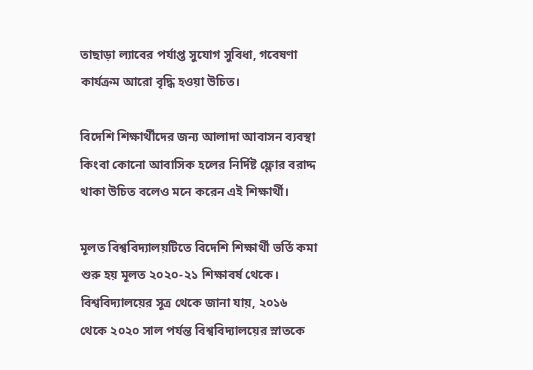তাছাড়া ল্যাবের পর্যাপ্ত সুযোগ সুবিধা, গবেষণা কার্যক্রম আরো বৃদ্ধি হওয়া উচিত।

বিদেশি শিক্ষার্থীদের জন্য আলাদা আবাসন ব্যবস্থা কিংবা কোনো আবাসিক হলের নির্দিষ্ট ফ্লোর বরাদ্দ থাকা উচিত বলেও মনে করেন এই শিক্ষার্থী।

মূলত বিশ্ববিদ্যালয়টিতে বিদেশি শিক্ষার্থী ভর্তি কমা শুরু হয় মূলত ২০২০-২১ শিক্ষাবর্ষ থেকে। বিশ্ববিদ্যালয়ের সূত্র থেকে জানা যায়, ২০১৬ থেকে ২০২০ সাল পর্যন্ত বিশ্ববিদ্যালয়ের স্নাতকে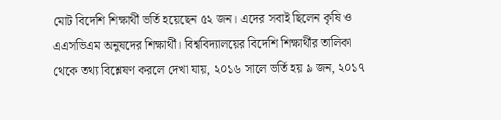মোট বিদেশি শিক্ষার্থী ভর্তি হয়েছেন ৫২ জন। এদের সবাই ছিলেন কৃষি ও এএসভিএম অনুষদের শিক্ষার্থী। বিশ্ববিদ্যালয়ের বিদেশি শিক্ষার্থীর তালিকা থেকে তথ্য বিশ্লেষণ করলে দেখা যায়, ২০১৬ সালে ভর্তি হয় ৯ জন, ২০১৭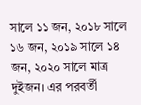সালে ১১ জন, ২০১৮ সালে ১৬ জন, ২০১৯ সালে ১৪ জন, ২০২০ সালে মাত্র দুইজন। এর পরবর্তী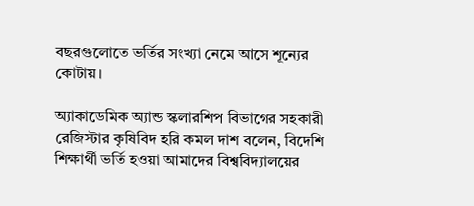বছরগুলোতে ভর্তির সংখ্যা নেমে আসে শূন্যের কোটায়।

অ্যাকাডেমিক অ্যান্ড স্কলারশিপ বিভাগের সহকারী রেজিস্টার কৃষিবিদ হরি কমল দাশ বলেন, বিদেশি শিক্ষার্থী ভর্তি হওয়া আমাদের বিশ্ববিদ্যালয়ের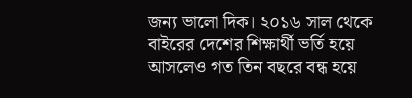জন্য ভালো দিক। ২০১৬ সাল থেকে বাইরের দেশের শিক্ষার্থী ভর্তি হয়ে আসলেও গত তিন বছরে বন্ধ হয়ে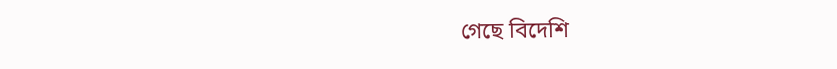গেছে বিদেশি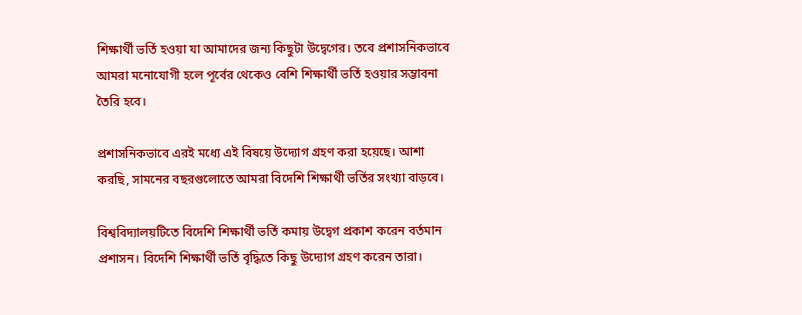শিক্ষার্থী ভর্তি হওয়া যা আমাদের জন্য কিছুটা উদ্বেগের। তবে প্রশাসনিকভাবে আমরা মনোযোগী হলে পূর্বের থেকেও বেশি শিক্ষার্থী ভর্তি হওয়ার সম্ভাবনা তৈরি হবে।

প্রশাসনিকভাবে এরই মধ্যে এই বিষয়ে উদ্যোগ গ্রহণ করা হয়েছে। আশা করছি, সামনের বছরগুলোতে আমরা বিদেশি শিক্ষার্থী ভর্তির সংখ্যা বাড়বে।

বিশ্ববিদ্যালয়টিতে বিদেশি শিক্ষার্থী ভর্তি কমায় উদ্বেগ প্রকাশ করেন বর্তমান প্রশাসন। বিদেশি শিক্ষার্থী ভর্তি বৃদ্ধিতে কিছু উদ্যোগ গ্রহণ করেন তারা।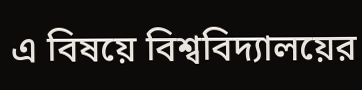এ বিষয়ে বিশ্ববিদ্যালয়ের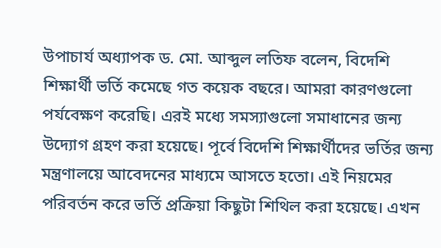উপাচার্য অধ্যাপক ড. মো. আব্দুল লতিফ বলেন, বিদেশি শিক্ষার্থী ভর্তি কমেছে গত কয়েক বছরে। আমরা কারণগুলো পর্যবেক্ষণ করেছি। এরই মধ্যে সমস্যাগুলো সমাধানের জন্য উদ্যোগ গ্রহণ করা হয়েছে। পূর্বে বিদেশি শিক্ষার্থীদের ভর্তির জন্য মন্ত্রণালয়ে আবেদনের মাধ্যমে আসতে হতো। এই নিয়মের পরিবর্তন করে ভর্তি প্রক্রিয়া কিছুটা শিথিল করা হয়েছে। এখন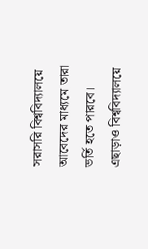সরাসরি বিশ্ববিদ্যালয়ে আবেদের মাধ্যমে তারা ভর্তি হতে পারবে। এছাড়াও বিশ্ববিদ্যালয়ে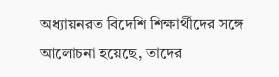অধ্যায়নরত বিদেশি শিক্ষার্থীদের সঙ্গে আলোচনা হয়েছে, তাদের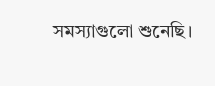সমস্যাগুলো শুনেছি।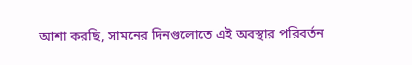আশা করছি, সামনের দিনগুলোতে এই অবস্থার পরিবর্তন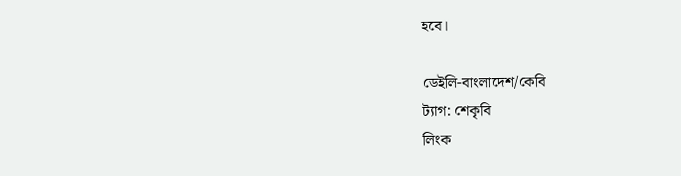হবে।

ডেইলি-বাংলাদেশ/কেবি
ট্যাগ: শেকৃবি
লিংক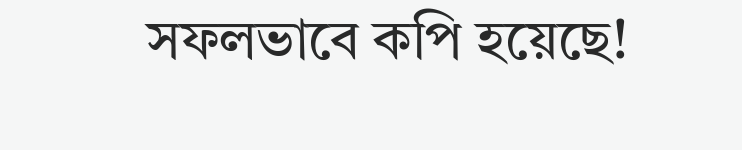সফলভাবে কপি হয়েছে!